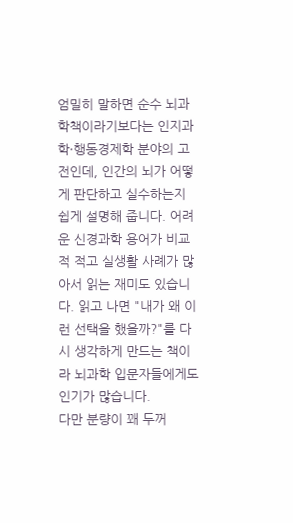엄밀히 말하면 순수 뇌과학책이라기보다는 인지과학·행동경제학 분야의 고전인데, 인간의 뇌가 어떻게 판단하고 실수하는지 쉽게 설명해 줍니다. 어려운 신경과학 용어가 비교적 적고 실생활 사례가 많아서 읽는 재미도 있습니다. 읽고 나면 "내가 왜 이런 선택을 했을까?"를 다시 생각하게 만드는 책이라 뇌과학 입문자들에게도 인기가 많습니다.
다만 분량이 꽤 두꺼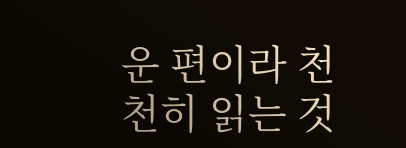운 편이라 천천히 읽는 것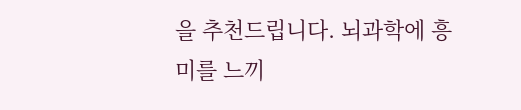을 추천드립니다. 뇌과학에 흥미를 느끼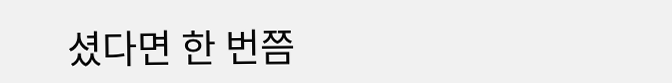셨다면 한 번쯤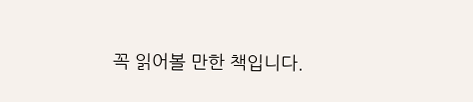꼭 읽어볼 만한 책입니다.